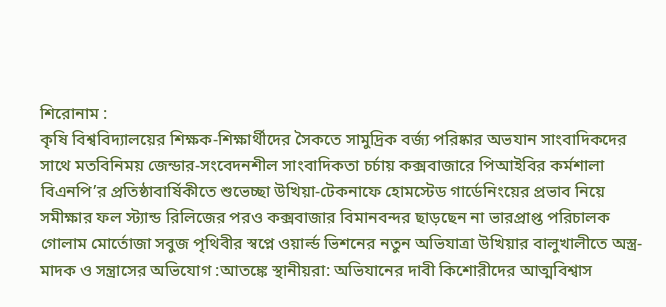শিরোনাম :
কৃষি বিশ্ববিদ্যালয়ের শিক্ষক-শিক্ষার্থীদের সৈকতে সামুদ্রিক বর্জ্য পরিষ্কার অভযান সাংবাদিকদের সাথে মতবিনিময় জেন্ডার-সংবেদনশীল সাংবাদিকতা চর্চায় কক্সবাজারে পিআইবির কর্মশালা বিএনপি’র প্রতিষ্ঠাবার্ষিকীতে শুভেচ্ছা উখিয়া-টেকনাফে হোমস্টেড গার্ডেনিংয়ের প্রভাব নিয়ে সমীক্ষার ফল স্ট্যান্ড রিলিজের পরও কক্সবাজার বিমানবন্দর ছাড়ছেন না ভারপ্রাপ্ত পরিচালক গোলাম মোর্তোজা সবুজ পৃথিবীর স্বপ্নে ওয়ার্ল্ড ভিশনের নতুন অভিযাত্রা উখিয়ার বালুখালীতে অস্ত্র-মাদক ও সন্ত্রাসের অভিযোগ :আতঙ্কে স্থানীয়রা: অভিযানের দাবী কিশোরীদের আত্মবিশ্বাস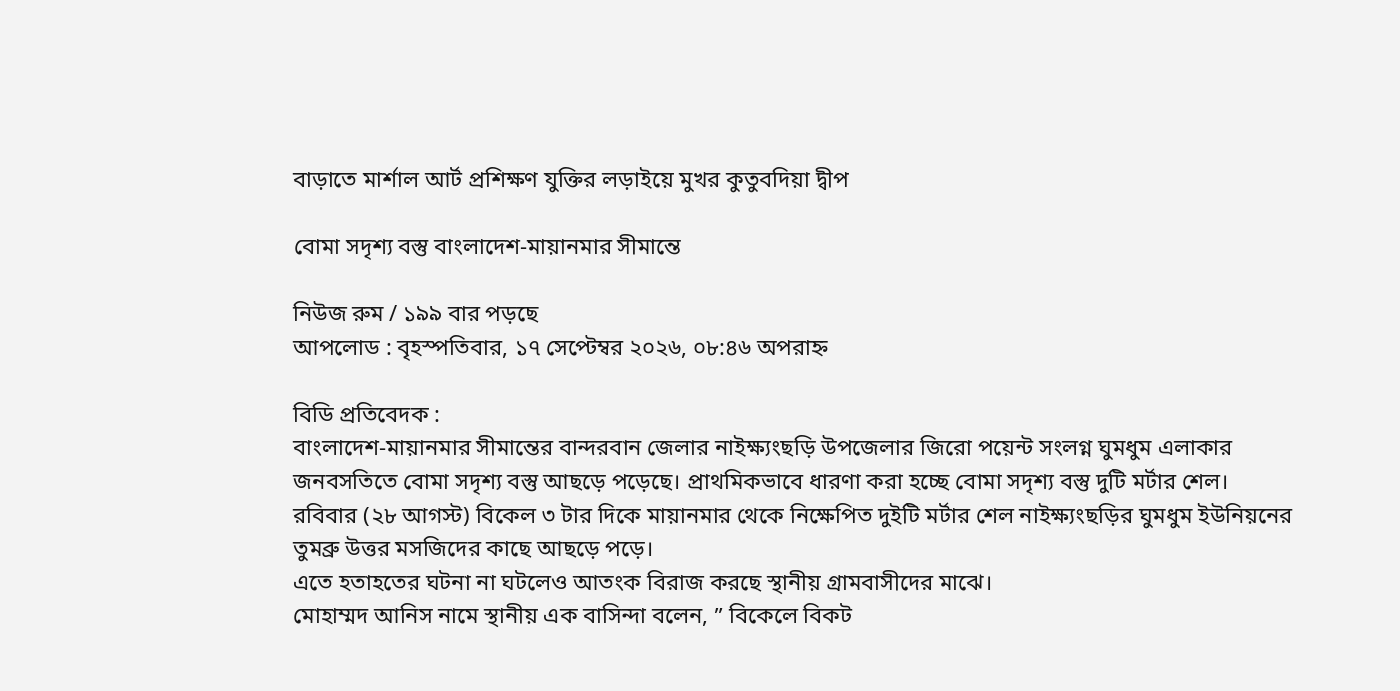বাড়াতে মার্শাল আর্ট প্রশিক্ষণ যুক্তির লড়াইয়ে মুখর কুতুবদিয়া দ্বীপ

বোমা সদৃশ্য বস্তু বাংলাদেশ-মায়ানমার সীমান্তে

নিউজ রুম / ১৯৯ বার পড়ছে
আপলোড : বৃহস্পতিবার, ১৭ সেপ্টেম্বর ২০২৬, ০৮:৪৬ অপরাহ্ন

বিডি প্রতিবেদক :
বাংলাদেশ-মায়ানমার সীমান্তের বান্দরবান জেলার নাইক্ষ্যংছড়ি উপজেলার জিরো পয়েন্ট সংলগ্ন ঘুমধুম এলাকার জনবসতিতে বোমা সদৃশ্য বস্তু আছড়ে পড়েছে। প্রাথমিকভাবে ধারণা করা হচ্ছে বোমা সদৃশ্য বস্তু দুটি মর্টার শেল।
রবিবার (২৮ আগস্ট) বিকেল ৩ টার দিকে মায়ানমার থেকে নিক্ষেপিত দুইটি মর্টার শেল নাইক্ষ্যংছড়ির ঘুমধুম ইউনিয়নের তুমব্রু উত্তর মসজিদের কাছে আছড়ে পড়ে।
এতে হতাহতের ঘটনা না ঘটলেও আতংক বিরাজ করছে স্থানীয় গ্রামবাসীদের মাঝে।
মোহাম্মদ আনিস নামে স্থানীয় এক বাসিন্দা বলেন, ” বিকেলে বিকট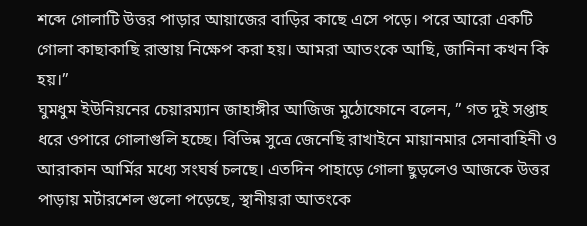শব্দে গোলাটি উত্তর পাড়ার আয়াজের বাড়ির কাছে এসে পড়ে। পরে আরো একটি গোলা কাছাকাছি রাস্তায় নিক্ষেপ করা হয়। আমরা আতংকে আছি, জানিনা কখন কি হয়।”
ঘুমধুম ইউনিয়নের চেয়ারম্যান জাহাঙ্গীর আজিজ মুঠোফোনে বলেন, ” গত দুই সপ্তাহ ধরে ওপারে গোলাগুলি হচ্ছে। বিভিন্ন সুত্রে জেনেছি রাখাইনে মায়ানমার সেনাবাহিনী ও আরাকান আর্মির মধ্যে সংঘর্ষ চলছে। এতদিন পাহাড়ে গোলা ছুড়লেও আজকে উত্তর পাড়ায় মর্টারশেল গুলো পড়েছে, স্থানীয়রা আতংকে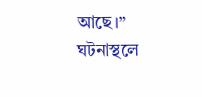আছে।”
ঘটনাস্থলে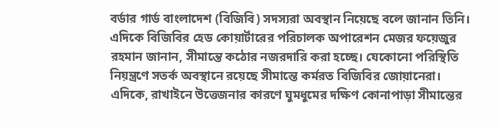বর্ডার গার্ড বাংলাদেশ (বিজিবি) সদস্যরা অবস্থান নিয়েছে বলে জানান তিনি।
এদিকে বিজিবির হেড কোয়ার্টারের পরিচালক অপারেশন মেজর ফয়েজুর রহমান জানান, সীমান্তে কঠোর নজরদারি করা হচ্ছে। যেকোনো পরিস্থিতি নিয়ন্ত্রণে সতর্ক অবস্থানে রয়েছে সীমান্তে কর্মরত বিজিবির জোয়ানেরা।
এদিকে, রাখাইনে উত্তেজনার কারণে ঘুমধুমের দক্ষিণ কোনাপাড়া সীমান্তের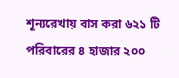শূন্যরেখায় বাস করা ৬২১ টি পরিবারের ৪ হাজার ২০০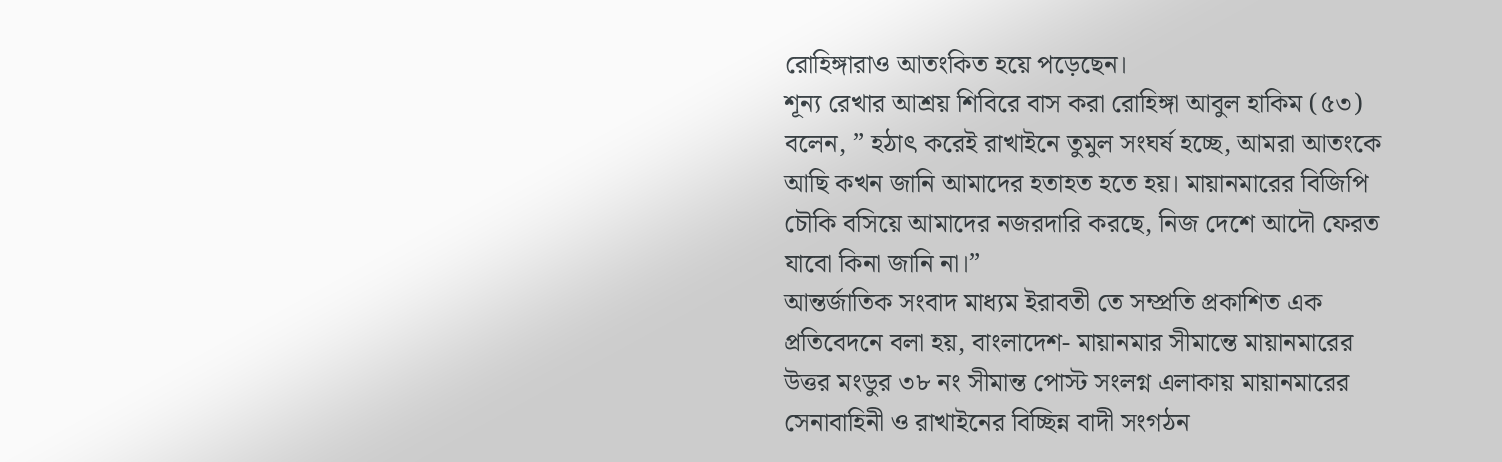রোহিঙ্গারাও আতংকিত হয়ে পড়েছেন।
শূন্য রেখার আশ্রয় শিবিরে বাস করা রোহিঙ্গা আবুল হাকিম (৫৩) বলেন, ” হঠাৎ করেই রাখাইনে তুমুল সংঘর্ষ হচ্ছে, আমরা আতংকে আছি কখন জানি আমাদের হতাহত হতে হয়। মায়ানমারের বিজিপি চৌকি বসিয়ে আমাদের নজরদারি করছে, নিজ দেশে আদৌ ফেরত যাবো কিনা জানি না।”
আন্তর্জাতিক সংবাদ মাধ্যম ইরাবতী তে সম্প্রতি প্রকাশিত এক প্রতিবেদনে বলা হয়, বাংলাদেশ- মায়ানমার সীমান্তে মায়ানমারের উত্তর মংডুর ৩৮ নং সীমান্ত পোস্ট সংলগ্ন এলাকায় মায়ানমারের সেনাবাহিনী ও রাখাইনের বিচ্ছিন্ন বাদী সংগঠন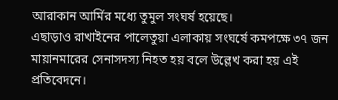আরাকান আর্মির মধ্যে তুমুল সংঘর্ষ হয়েছে।
এছাড়াও রাখাইনের পালেতুয়া এলাকায় সংঘর্ষে কমপক্ষে ৩৭ জন মায়ানমারের সেনাসদস্য নিহত হয় বলে উল্লেখ করা হয় এই প্রতিবেদনে।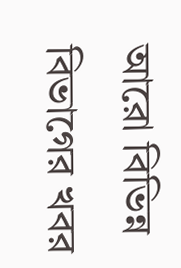আরো বিভিন্ন বিভাগের খবর